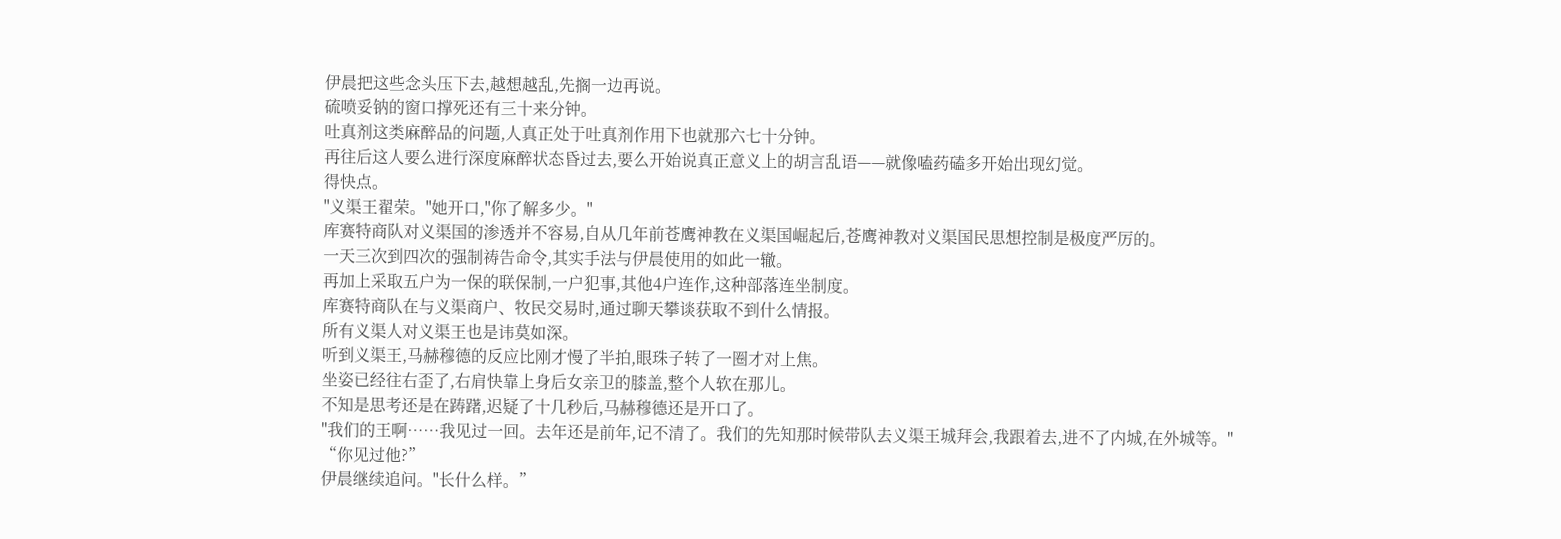伊晨把这些念头压下去,越想越乱,先搁一边再说。
硫喷妥钠的窗口撑死还有三十来分钟。
吐真剂这类麻醉品的问题,人真正处于吐真剂作用下也就那六七十分钟。
再往后这人要么进行深度麻醉状态昏过去,要么开始说真正意义上的胡言乱语——就像嗑药磕多开始出现幻觉。
得快点。
"义渠王翟荣。"她开口,"你了解多少。"
库赛特商队对义渠国的渗透并不容易,自从几年前苍鹰神教在义渠国崛起后,苍鹰神教对义渠国民思想控制是极度严厉的。
一天三次到四次的强制祷告命令,其实手法与伊晨使用的如此一辙。
再加上采取五户为一保的联保制,一户犯事,其他4户连作,这种部落连坐制度。
库赛特商队在与义渠商户、牧民交易时,通过聊天攀谈获取不到什么情报。
所有义渠人对义渠王也是讳莫如深。
听到义渠王,马赫穆德的反应比刚才慢了半拍,眼珠子转了一圈才对上焦。
坐姿已经往右歪了,右肩快靠上身后女亲卫的膝盖,整个人软在那儿。
不知是思考还是在踌躇,迟疑了十几秒后,马赫穆德还是开口了。
"我们的王啊……我见过一回。去年还是前年,记不清了。我们的先知那时候带队去义渠王城拜会,我跟着去,进不了内城,在外城等。"
“你见过他?”
伊晨继续追问。"长什么样。”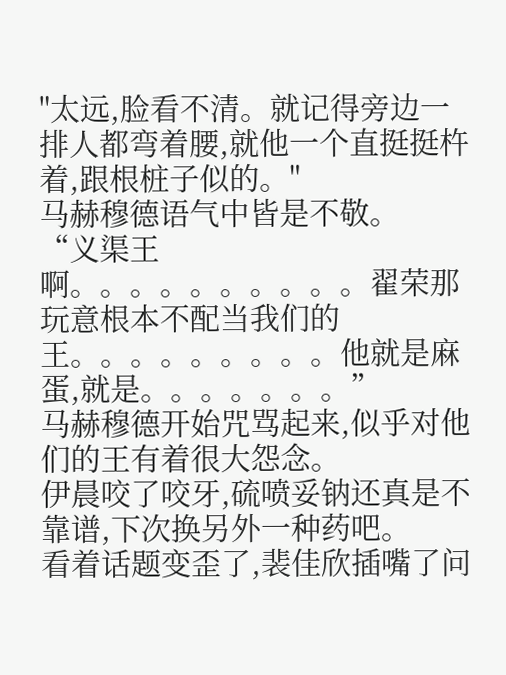"太远,脸看不清。就记得旁边一排人都弯着腰,就他一个直挺挺杵着,跟根桩子似的。"
马赫穆德语气中皆是不敬。
“义渠王啊。。。。。。。。。。翟荣那玩意根本不配当我们的王。。。。。。。。。他就是麻蛋,就是。。。。。。。”
马赫穆德开始咒骂起来,似乎对他们的王有着很大怨念。
伊晨咬了咬牙,硫喷妥钠还真是不靠谱,下次换另外一种药吧。
看着话题变歪了,裴佳欣插嘴了问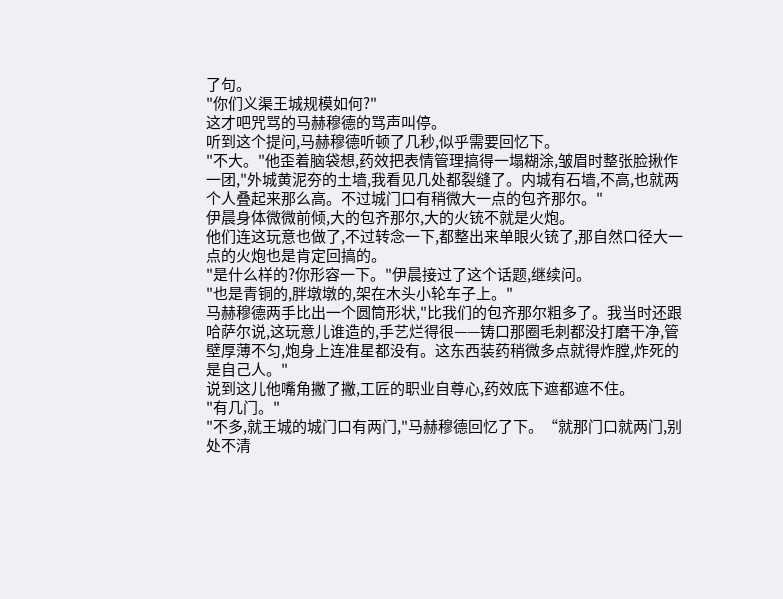了句。
"你们义渠王城规模如何?"
这才吧咒骂的马赫穆德的骂声叫停。
听到这个提问,马赫穆德听顿了几秒,似乎需要回忆下。
"不大。"他歪着脑袋想,药效把表情管理搞得一塌糊涂,皱眉时整张脸揪作一团,"外城黄泥夯的土墙,我看见几处都裂缝了。内城有石墙,不高,也就两个人叠起来那么高。不过城门口有稍微大一点的包齐那尔。"
伊晨身体微微前倾,大的包齐那尔,大的火铳不就是火炮。
他们连这玩意也做了,不过转念一下,都整出来单眼火铳了,那自然口径大一点的火炮也是肯定回搞的。
"是什么样的?你形容一下。"伊晨接过了这个话题,继续问。
"也是青铜的,胖墩墩的,架在木头小轮车子上。"
马赫穆德两手比出一个圆筒形状,"比我们的包齐那尔粗多了。我当时还跟哈萨尔说,这玩意儿谁造的,手艺烂得很——铸口那圈毛刺都没打磨干净,管壁厚薄不匀,炮身上连准星都没有。这东西装药稍微多点就得炸膛,炸死的是自己人。"
说到这儿他嘴角撇了撇,工匠的职业自尊心,药效底下遮都遮不住。
"有几门。"
"不多,就王城的城门口有两门,"马赫穆德回忆了下。“就那门口就两门,别处不清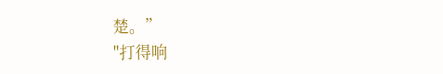楚。”
"打得响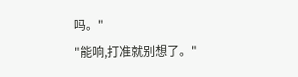吗。"
"能响,打准就别想了。"